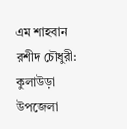এম শাহবান রশীদ চৌধুরী: কুলাউড়া উপজেলা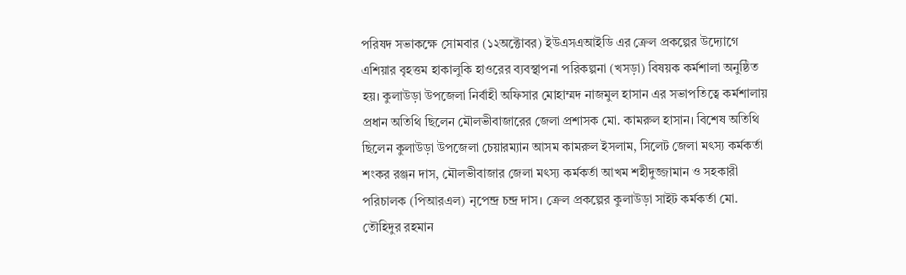পরিষদ সভাকক্ষে সোমবার (১২অক্টোবর) ইউএসএআইডি এর ক্রেল প্রকল্পের উদ্যোগে এশিয়ার বৃহত্তম হাকালুকি হাওরের ব্যবস্থাপনা পরিকল্পনা (খসড়া) বিষয়ক কর্মশালা অনুষ্ঠিত হয়। কুলাউড়া উপজেলা নির্বাহী অফিসার মোহাম্মদ নাজমুল হাসান এর সভাপতিত্বে কর্মশালায় প্রধান অতিথি ছিলেন মৌলভীবাজারের জেলা প্রশাসক মো. কামরুল হাসান। বিশেষ অতিথি ছিলেন কুলাউড়া উপজেলা চেয়ারম্যান আসম কামরুল ইসলাম, সিলেট জেলা মৎস্য কর্মকর্তা শংকর রঞ্জন দাস, মৌলভীবাজার জেলা মৎস্য কর্মকর্তা আখম শহীদুজ্জামান ও সহকারী পরিচালক (পিআরএল) নৃপেন্দ্র চন্দ্র দাস। ক্রেল প্রকল্পের কুলাউড়া সাইট কর্মকর্তা মো. তৌহিদুর রহমান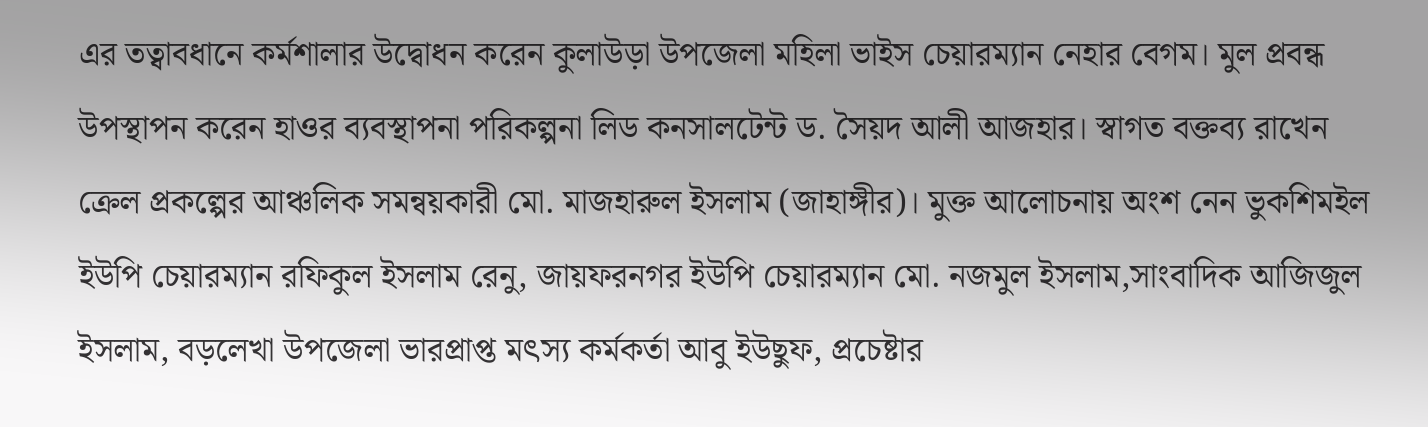এর তত্বাবধানে কর্মশালার উদ্বোধন করেন কুলাউড়া উপজেলা মহিলা ভাইস চেয়ারম্যান নেহার বেগম। মুল প্রবন্ধ উপস্থাপন করেন হাওর ব্যবস্থাপনা পরিকল্পনা লিড কনসালটেন্ট ড. সৈয়দ আলী আজহার। স্বাগত বক্তব্য রাখেন ক্রেল প্রকল্পের আঞ্চলিক সমন্বয়কারী মো. মাজহারুল ইসলাম (জাহাঙ্গীর)। মুক্ত আলোচনায় অংশ নেন ভুকশিমইল ইউপি চেয়ারম্যান রফিকুল ইসলাম রেনু, জায়ফরনগর ইউপি চেয়ারম্যান মো. নজমুল ইসলাম,সাংবাদিক আজিজুল ইসলাম, বড়লেখা উপজেলা ভারপ্রাপ্ত মৎস্য কর্মকর্তা আবু ইউছুফ, প্রচেষ্টার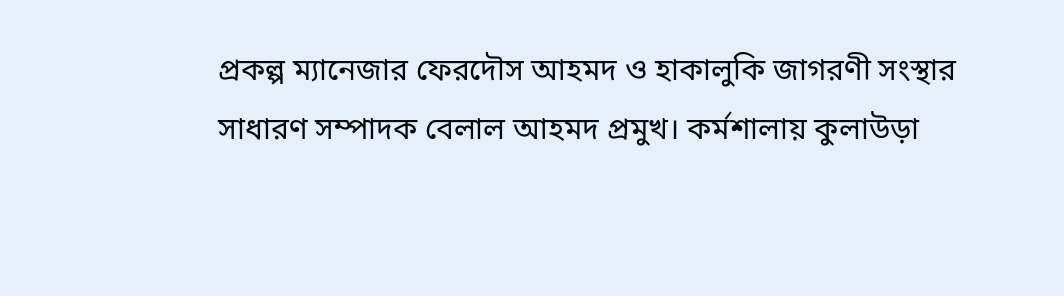প্রকল্প ম্যানেজার ফেরদৌস আহমদ ও হাকালুকি জাগরণী সংস্থার সাধারণ সম্পাদক বেলাল আহমদ প্রমুখ। কর্মশালায় কুলাউড়া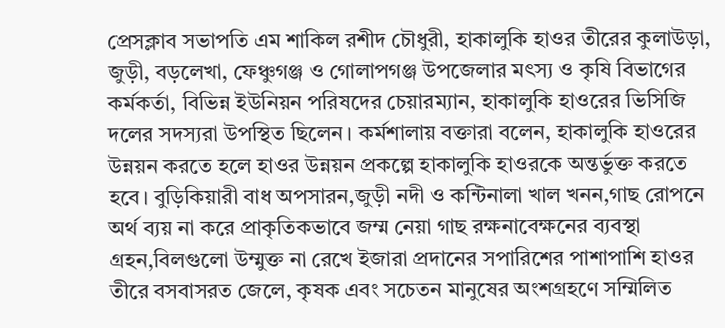প্রেসক্লাব সভাপতি এম শাকিল রশীদ চৌধুরী, হাকালুকি হাওর তীরের কুলাউড়া, জুড়ী, বড়লেখা, ফেঞ্চুগঞ্জ ও গোলাপগঞ্জ উপজেলার মৎস্য ও কৃষি বিভাগের কর্মকর্তা, বিভিন্ন ইউনিয়ন পরিষদের চেয়ারম্যান, হাকালুকি হাওরের ভিসিজি দলের সদস্যরা উপস্থিত ছিলেন। কর্মশালায় বক্তারা বলেন, হাকালুকি হাওরের উন্নয়ন করতে হলে হাওর উন্নয়ন প্রকল্পে হাকালুকি হাওরকে অন্তর্ভুক্ত করতে হবে। বুড়িকিয়ারী বাধ অপসারন,জুড়ী নদী ও কন্টিনালা খাল খনন,গাছ রোপনে অর্থ ব্যয় না করে প্রাকৃতিকভাবে জম্ম নেয়া গাছ রক্ষনাবেক্ষনের ব্যবস্থা গ্রহন,বিলগুলো উম্মুক্ত না রেখে ইজারা প্রদানের সপারিশের পাশাপাশি হাওর তীরে বসবাসরত জেলে, কৃষক এবং সচেতন মানুষের অংশগ্রহণে সম্মিলিত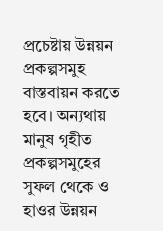প্রচেষ্টায় উন্নয়ন প্রকল্পসমুহ বাস্তবায়ন করতে হবে। অন্যথায় মানুষ গৃহীত প্রকল্পসমুহের সুফল থেকে ও হাওর উন্নয়ন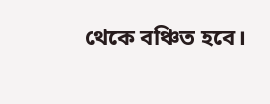থেকে বঞ্চিত হবে।